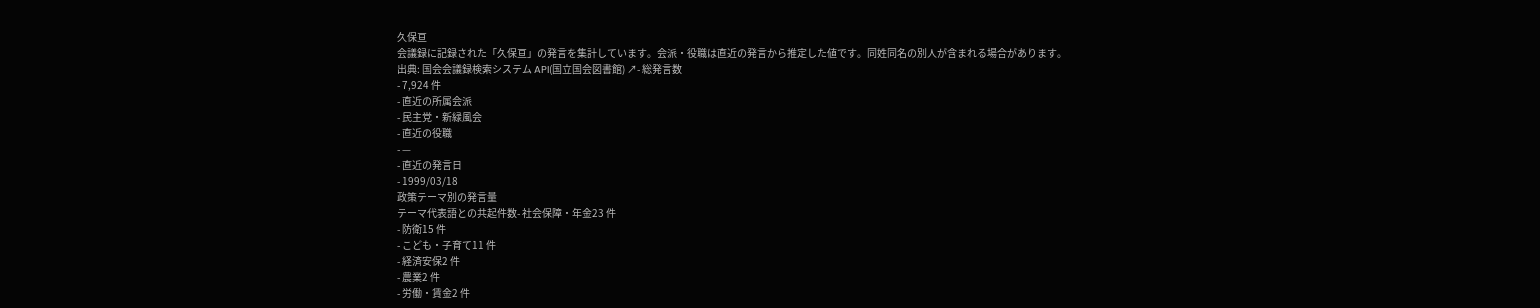久保亘
会議録に記録された「久保亘」の発言を集計しています。会派・役職は直近の発言から推定した値です。同姓同名の別人が含まれる場合があります。
出典: 国会会議録検索システム API(国立国会図書館) ↗- 総発言数
- 7,924 件
- 直近の所属会派
- 民主党・新緑風会
- 直近の役職
- —
- 直近の発言日
- 1999/03/18
政策テーマ別の発言量
テーマ代表語との共起件数- 社会保障・年金23 件
- 防衛15 件
- こども・子育て11 件
- 経済安保2 件
- 農業2 件
- 労働・賃金2 件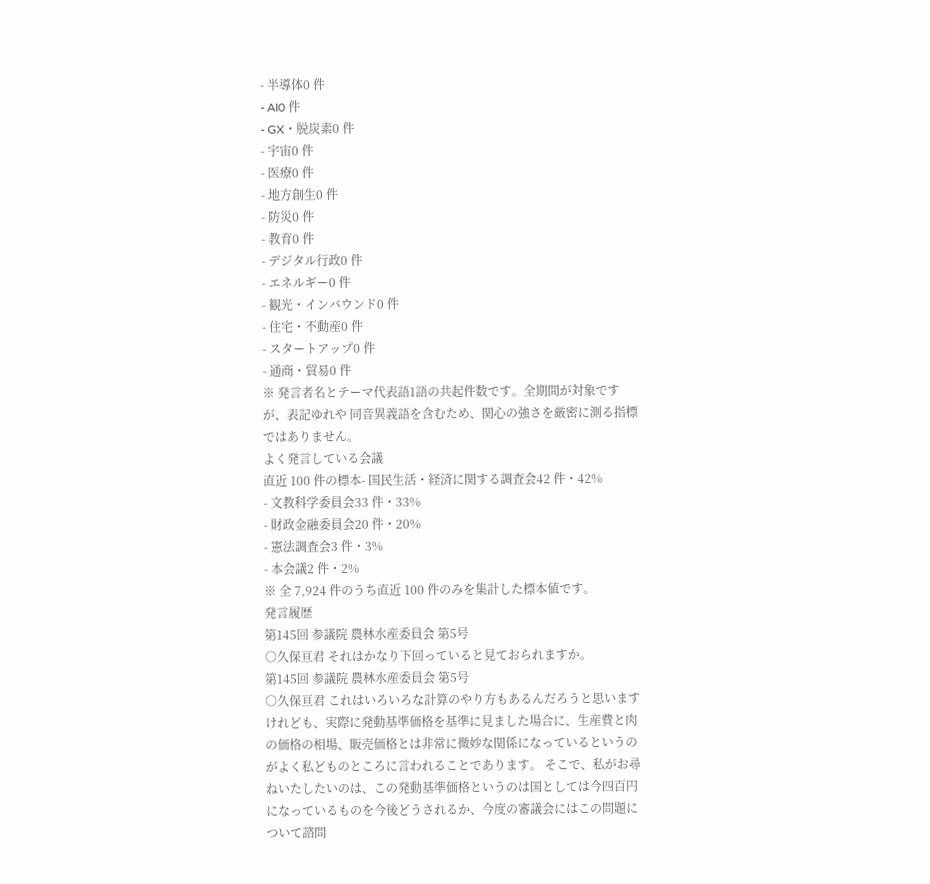- 半導体0 件
- AI0 件
- GX・脱炭素0 件
- 宇宙0 件
- 医療0 件
- 地方創生0 件
- 防災0 件
- 教育0 件
- デジタル行政0 件
- エネルギー0 件
- 観光・インバウンド0 件
- 住宅・不動産0 件
- スタートアップ0 件
- 通商・貿易0 件
※ 発言者名とテーマ代表語1語の共起件数です。全期間が対象ですが、表記ゆれや 同音異義語を含むため、関心の強さを厳密に測る指標ではありません。
よく発言している会議
直近 100 件の標本- 国民生活・経済に関する調査会42 件・42%
- 文教科学委員会33 件・33%
- 財政金融委員会20 件・20%
- 憲法調査会3 件・3%
- 本会議2 件・2%
※ 全 7,924 件のうち直近 100 件のみを集計した標本値です。
発言履歴
第145回 参議院 農林水産委員会 第5号
○久保亘君 それはかなり下回っていると見ておられますか。
第145回 参議院 農林水産委員会 第5号
○久保亘君 これはいろいろな計算のやり方もあるんだろうと思いますけれども、実際に発動基準価格を基準に見ました場合に、生産費と肉の価格の相場、販売価格とは非常に微妙な関係になっているというのがよく私どものところに言われることであります。 そこで、私がお尋ねいたしたいのは、この発動基準価格というのは国としては今四百円になっているものを今後どうされるか、今度の審議会にはこの問題について諮問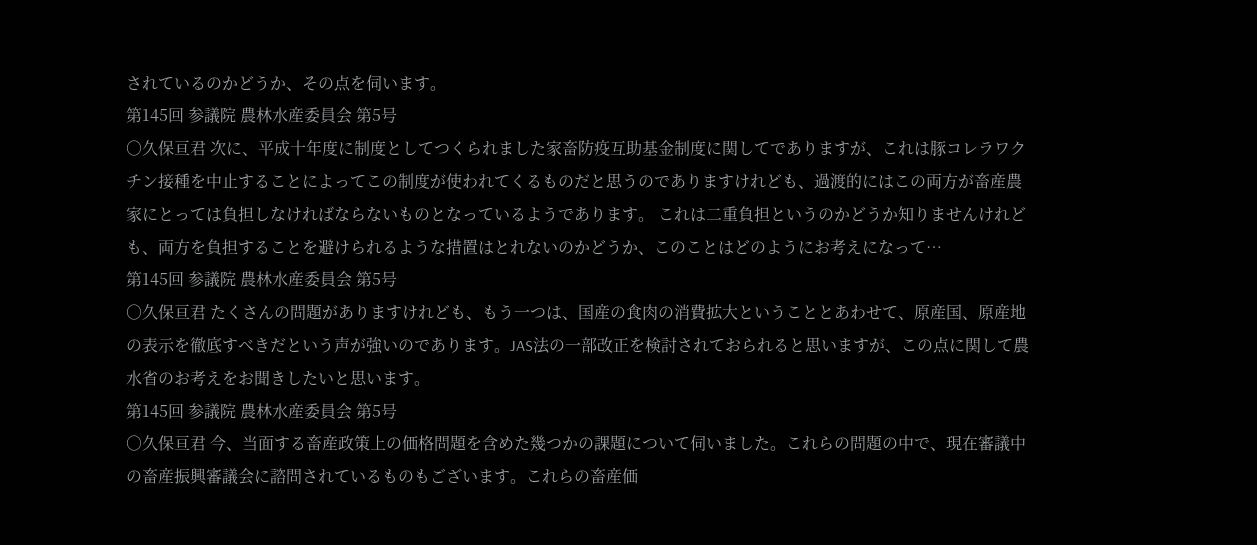されているのかどうか、その点を伺います。
第145回 参議院 農林水産委員会 第5号
○久保亘君 次に、平成十年度に制度としてつくられました家畜防疫互助基金制度に関してでありますが、これは豚コレラワクチン接種を中止することによってこの制度が使われてくるものだと思うのでありますけれども、過渡的にはこの両方が畜産農家にとっては負担しなければならないものとなっているようであります。 これは二重負担というのかどうか知りませんけれども、両方を負担することを避けられるような措置はとれないのかどうか、このことはどのようにお考えになって…
第145回 参議院 農林水産委員会 第5号
○久保亘君 たくさんの問題がありますけれども、もう一つは、国産の食肉の消費拡大ということとあわせて、原産国、原産地の表示を徹底すべきだという声が強いのであります。JAS法の一部改正を検討されておられると思いますが、この点に関して農水省のお考えをお聞きしたいと思います。
第145回 参議院 農林水産委員会 第5号
○久保亘君 今、当面する畜産政策上の価格問題を含めた幾つかの課題について伺いました。これらの問題の中で、現在審議中の畜産振興審議会に諮問されているものもございます。これらの畜産価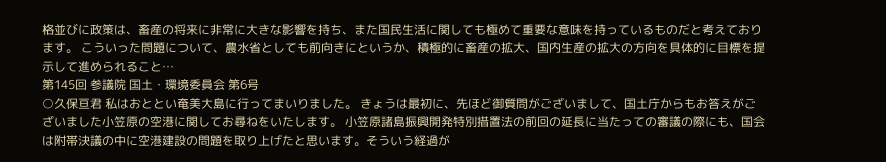格並びに政策は、畜産の将来に非常に大きな影響を持ち、また国民生活に関しても極めて重要な意味を持っているものだと考えております。 こういった問題について、農水省としても前向きにというか、積極的に畜産の拡大、国内生産の拡大の方向を具体的に目標を提示して進められること…
第145回 参議院 国土・環境委員会 第6号
○久保亘君 私はおととい奄美大島に行ってまいりました。 きょうは最初に、先ほど御質問がございまして、国土庁からもお答えがございました小笠原の空港に関してお尋ねをいたします。 小笠原諸島振興開発特別措置法の前回の延長に当たっての審議の際にも、国会は附帯決議の中に空港建設の問題を取り上げたと思います。そういう経過が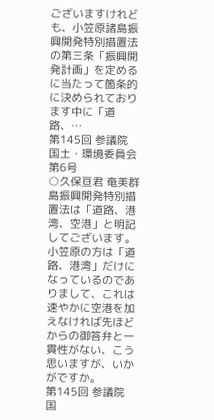ございますけれども、小笠原諸島振興開発特別措置法の第三条「振興開発計画」を定めるに当たって箇条的に決められております中に「道路、…
第145回 参議院 国土・環境委員会 第6号
○久保亘君 奄美群島振興開発特別措置法は「道路、港湾、空港」と明記してございます。小笠原の方は「道路、港湾」だけになっているのでありまして、これは速やかに空港を加えなければ先ほどからの御答弁と一貫性がない、こう思いますが、いかがですか。
第145回 参議院 国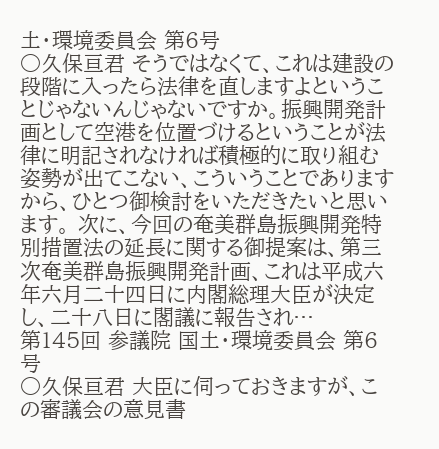土・環境委員会 第6号
○久保亘君 そうではなくて、これは建設の段階に入ったら法律を直しますよということじゃないんじゃないですか。振興開発計画として空港を位置づけるということが法律に明記されなければ積極的に取り組む姿勢が出てこない、こういうことでありますから、ひとつ御検討をいただきたいと思います。 次に、今回の奄美群島振興開発特別措置法の延長に関する御提案は、第三次奄美群島振興開発計画、これは平成六年六月二十四日に内閣総理大臣が決定し、二十八日に閣議に報告され…
第145回 参議院 国土・環境委員会 第6号
○久保亘君 大臣に伺っておきますが、この審議会の意見書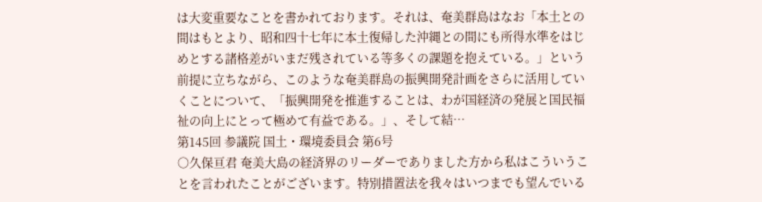は大変重要なことを書かれております。それは、奄美群島はなお「本土との間はもとより、昭和四十七年に本土復帰した沖縄との間にも所得水準をはじめとする諸格差がいまだ残されている等多くの課題を抱えている。」という前提に立ちながら、このような奄美群島の振興開発計画をさらに活用していくことについて、「振興開発を推進することは、わが国経済の発展と国民福祉の向上にとって極めて有益である。」、そして結…
第145回 参議院 国土・環境委員会 第6号
○久保亘君 奄美大島の経済界のリーダーでありました方から私はこういうことを言われたことがございます。特別措置法を我々はいつまでも望んでいる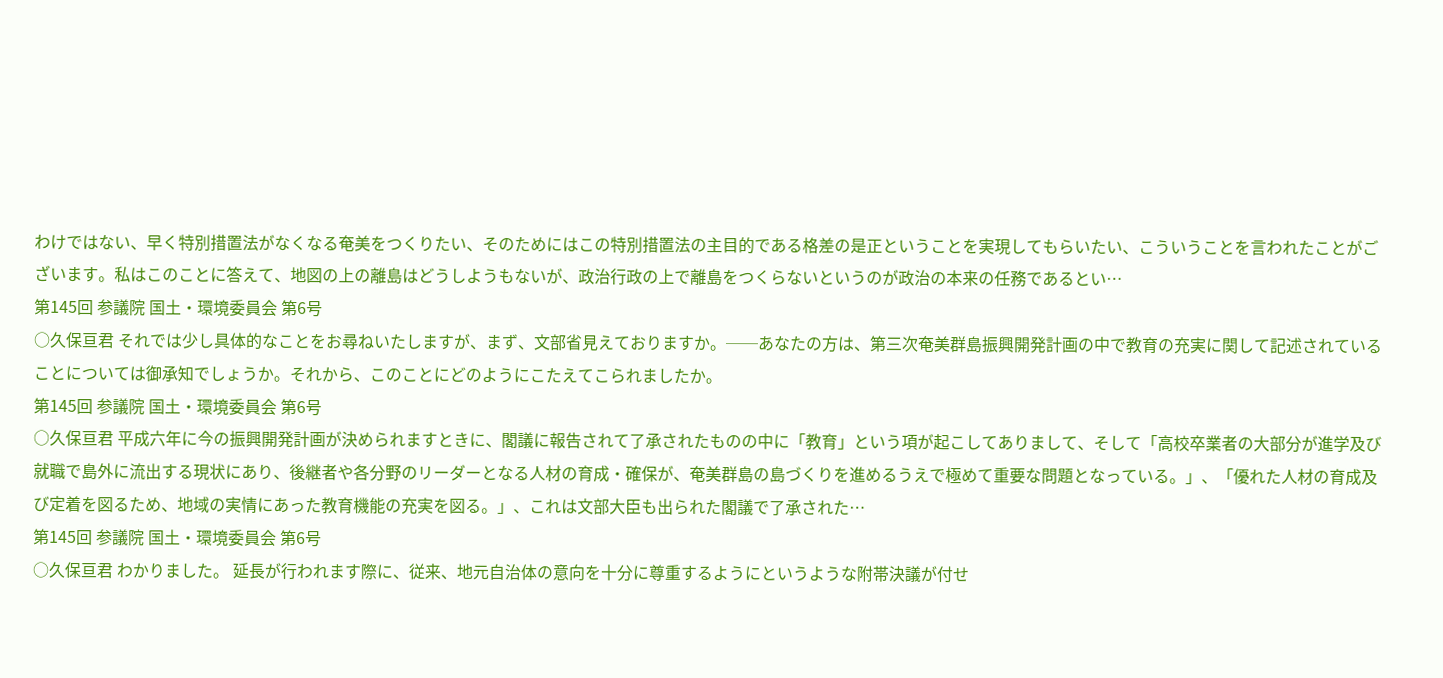わけではない、早く特別措置法がなくなる奄美をつくりたい、そのためにはこの特別措置法の主目的である格差の是正ということを実現してもらいたい、こういうことを言われたことがございます。私はこのことに答えて、地図の上の離島はどうしようもないが、政治行政の上で離島をつくらないというのが政治の本来の任務であるとい…
第145回 参議院 国土・環境委員会 第6号
○久保亘君 それでは少し具体的なことをお尋ねいたしますが、まず、文部省見えておりますか。──あなたの方は、第三次奄美群島振興開発計画の中で教育の充実に関して記述されていることについては御承知でしょうか。それから、このことにどのようにこたえてこられましたか。
第145回 参議院 国土・環境委員会 第6号
○久保亘君 平成六年に今の振興開発計画が決められますときに、閣議に報告されて了承されたものの中に「教育」という項が起こしてありまして、そして「高校卒業者の大部分が進学及び就職で島外に流出する現状にあり、後継者や各分野のリーダーとなる人材の育成・確保が、奄美群島の島づくりを進めるうえで極めて重要な問題となっている。」、「優れた人材の育成及び定着を図るため、地域の実情にあった教育機能の充実を図る。」、これは文部大臣も出られた閣議で了承された…
第145回 参議院 国土・環境委員会 第6号
○久保亘君 わかりました。 延長が行われます際に、従来、地元自治体の意向を十分に尊重するようにというような附帯決議が付せ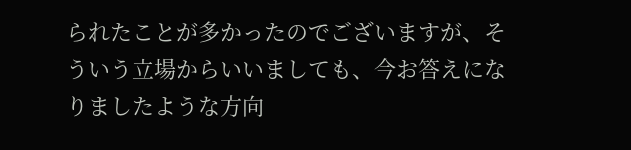られたことが多かったのでございますが、そういう立場からいいましても、今お答えになりましたような方向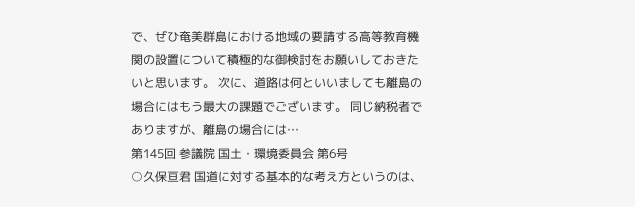で、ぜひ奄美群島における地域の要請する高等教育機関の設置について積極的な御検討をお願いしておきたいと思います。 次に、道路は何といいましても離島の場合にはもう最大の課題でございます。 同じ納税者でありますが、離島の場合には…
第145回 参議院 国土・環境委員会 第6号
○久保亘君 国道に対する基本的な考え方というのは、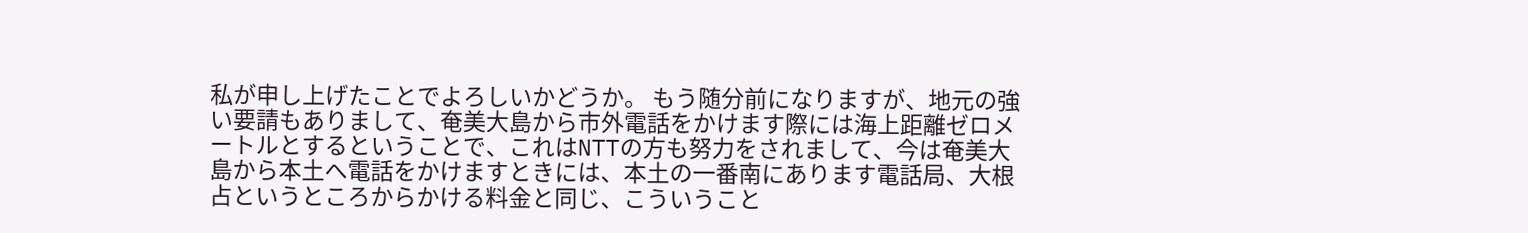私が申し上げたことでよろしいかどうか。 もう随分前になりますが、地元の強い要請もありまして、奄美大島から市外電話をかけます際には海上距離ゼロメートルとするということで、これはNTTの方も努力をされまして、今は奄美大島から本土へ電話をかけますときには、本土の一番南にあります電話局、大根占というところからかける料金と同じ、こういうこと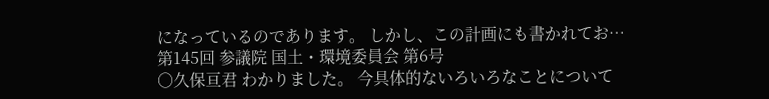になっているのであります。 しかし、この計画にも書かれてお…
第145回 参議院 国土・環境委員会 第6号
○久保亘君 わかりました。 今具体的ないろいろなことについて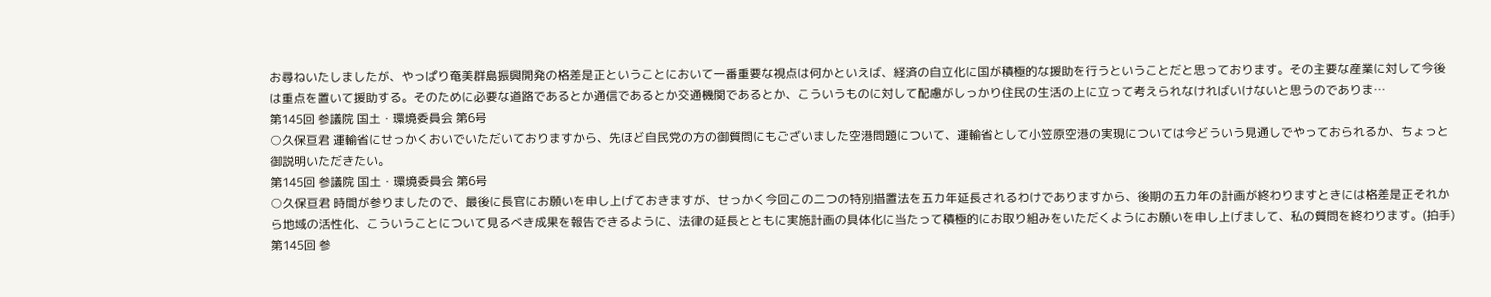お尋ねいたしましたが、やっぱり奄美群島振興開発の格差是正ということにおいて一番重要な視点は何かといえば、経済の自立化に国が積極的な援助を行うということだと思っております。その主要な産業に対して今後は重点を置いて援助する。そのために必要な道路であるとか通信であるとか交通機関であるとか、こういうものに対して配慮がしっかり住民の生活の上に立って考えられなければいけないと思うのでありま…
第145回 参議院 国土・環境委員会 第6号
○久保亘君 運輸省にせっかくおいでいただいておりますから、先ほど自民党の方の御質問にもございました空港問題について、運輸省として小笠原空港の実現については今どういう見通しでやっておられるか、ちょっと御説明いただきたい。
第145回 参議院 国土・環境委員会 第6号
○久保亘君 時間が参りましたので、最後に長官にお願いを申し上げておきますが、せっかく今回この二つの特別措置法を五カ年延長されるわけでありますから、後期の五カ年の計画が終わりますときには格差是正それから地域の活性化、こういうことについて見るべき成果を報告できるように、法律の延長とともに実施計画の具体化に当たって積極的にお取り組みをいただくようにお願いを申し上げまして、私の質問を終わります。(拍手)
第145回 参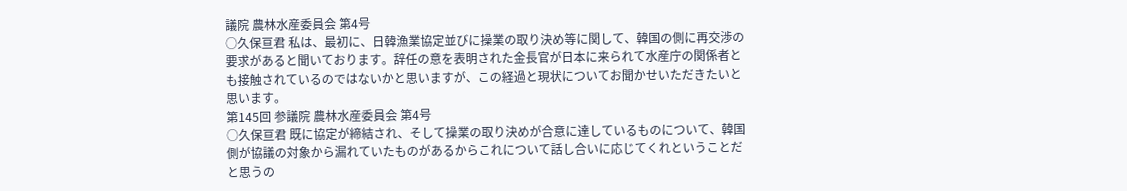議院 農林水産委員会 第4号
○久保亘君 私は、最初に、日韓漁業協定並びに操業の取り決め等に関して、韓国の側に再交渉の要求があると聞いております。辞任の意を表明された金長官が日本に来られて水産庁の関係者とも接触されているのではないかと思いますが、この経過と現状についてお聞かせいただきたいと思います。
第145回 参議院 農林水産委員会 第4号
○久保亘君 既に協定が締結され、そして操業の取り決めが合意に達しているものについて、韓国側が協議の対象から漏れていたものがあるからこれについて話し合いに応じてくれということだと思うの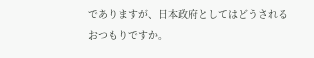でありますが、日本政府としてはどうされるおつもりですか。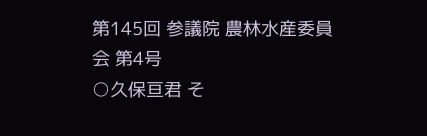第145回 参議院 農林水産委員会 第4号
○久保亘君 そ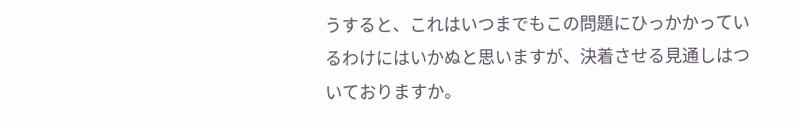うすると、これはいつまでもこの問題にひっかかっているわけにはいかぬと思いますが、決着させる見通しはついておりますか。